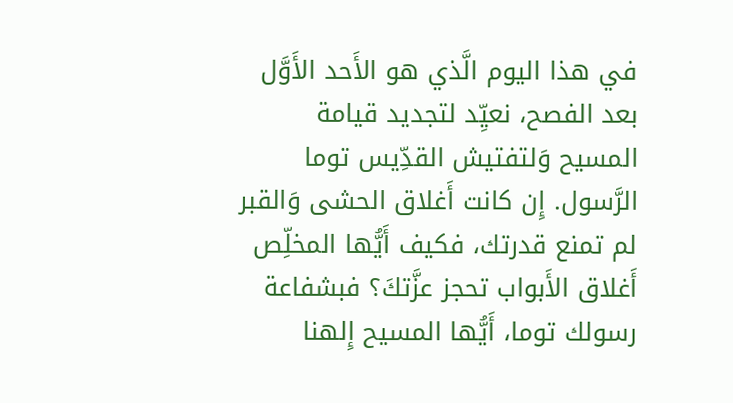في هذا اليوم الَّذي هو الأَحد الأَوَّل بعد الفصح، نعيِّد لتجديد قيامة المسيح وَلتفتيش القدِّيس توما الرَّسول. إِن كانت أَغلاق الحشى وَالقبر لم تمنع قدرتك، فكيف أَيُّها المخلِّص أَغلاق الأَبواب تحجز عزَّتكَ؟ فبشفاعة رسولك توما، أَيُّها المسيح إِلهنا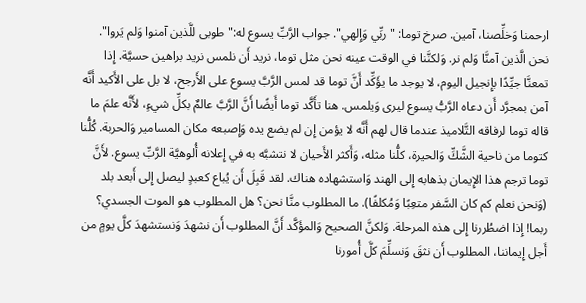ارحمنا وَخلِّصنا، آمين. صرخ توما: "ربِّي وَإِلهي". جواب الرَّبِّ يسوع له:" طوبى للَّذين آمنوا وَلم يَروا". نحن الَّذين آمنَّا وَلم نر. وَلكنَّنا في الوقت عينه نحن مثل توما، نريد أَن نلمس نريد براهين حسيَّة. إِذا تمعنَّا جيِّدًا بإِنجيل اليوم، لا يوجد ما يؤَكِّد أَنَّ توما قد لمس الرَّبَّ يسوع على الأَرجح، لا بل على الأَكيد أَنَّه آمن بمجرَّد أَن دعاه الرَّبُّ يسوع ليرى وَيلمس. هنا تأَكَّد توما أَيضًا أَنَّ الرَّبَّ عالمٌ بكلِّ شيءٍ، لأَنَّه علمَ ما قاله توما لرفاقه التَّلاميذ عندما قال لهم أَنَّه لا يؤمن إِن لم يضع يده وَإِصبعه مكان المسامير وَالحربة. كُلُّنا كتوما من ناحية الشَّكِّ وَالحيرة، كلُّنا مثله، وَأَكثر الأَحيان لا نتشبَّه به في إِعلانه أُلوهيَّة الرَّبِّ يسوع. لأَنَّ توما ترجم هذا الإِيمان بذهابه إِلى الهند وَاستشهاده هناك. لقد قَبِلَ أَن يُباع كعبدٍ ليصل إِلى أَبعد بلد (وَنحن نعلم كم كان السَّفر متعِبًا وَمُكلفًا). ما المطلوب منَّا نحن؟ هل المطلوب هو الموت الجسدي؟ ربما! إِذا اضطُررنا إِلى هذه المرحلة. وَلكنَّ الصحيح وَالمؤَكَّد أَنَّ المطلوب أَن نشهدَ وَنستشهدَ كلَّ يومٍ من أَجل إِيماننا، المطلوب أَن نثقَ وَنسلِّمَ كلَّ أُمورنا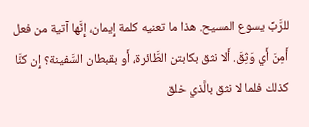للرَّبِّ يسوع المسيح. هذا ما تعنيه كلمة إِيمان، إِنَّها آتية من فعل أَمِنَ أَي وَثِقَ. أَلا نثق بكابتن الطَّائرة، أَو بقبطان السَّفينة؟ إِن كنَّا كذلك فلما لا نثق بالَّذي خلق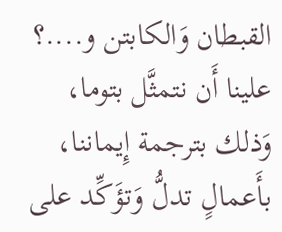القبطان وَالكابتن و....؟ علينا أَن نتمثَّل بتوما، وَذلك بترجمة إِيماننا، بأَعمالٍ تدلُّ وَتؤَكِّد على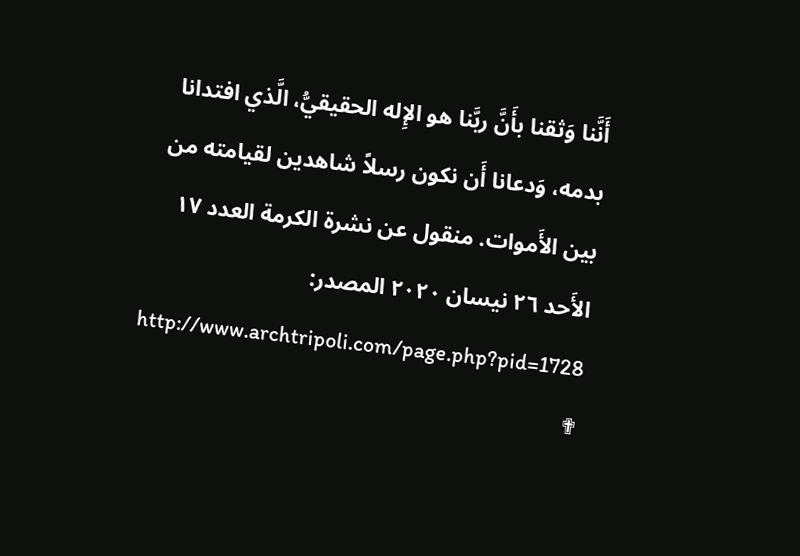أَنَّنا وَثقنا بأَنَّ ربَّنا هو الإِله الحقيقيُّ، الَّذي افتدانا بدمه، وَدعانا أَن نكون رسلاً شاهدين لقيامته من بين الأَموات. منقول عن نشرة الكرمة العدد ١٧ الأَحد ٢٦ نيسان ٢٠٢٠ المصدر: http://www.archtripoli.com/page.php?pid=1728 ✟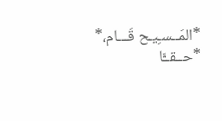*المَــسـِيـح قَـــام،* *حــقــًّا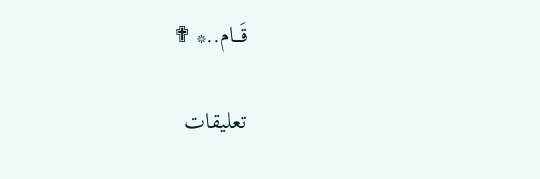قَـــام..* ✟

تعليقات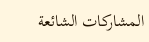المشاركات الشائعة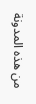من هذه المدونة